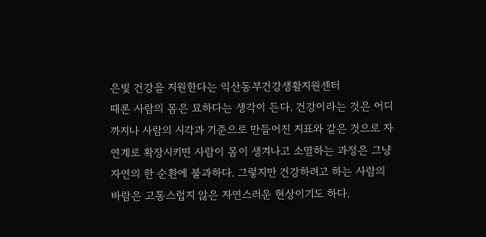은빛 건강을 지원한다는 익산동부건강생활지원센터
때론 사람의 몸은 묘하다는 생각이 든다. 건강이라는 것은 어디까지나 사람의 시각과 기준으로 만들어진 지표와 같은 것으로 자연계로 확장시키면 사람이 몸이 생겨나고 소멸하는 과정은 그냥 자연의 한 순환에 불과하다. 그렇지만 건강하려고 하는 사람의 바람은 고통스럽지 않은 자연스러운 현상이기도 하다.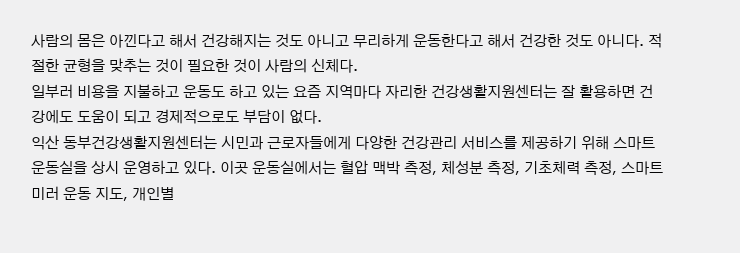사람의 몸은 아낀다고 해서 건강해지는 것도 아니고 무리하게 운동한다고 해서 건강한 것도 아니다. 적절한 균형을 맞추는 것이 필요한 것이 사람의 신체다.
일부러 비용을 지불하고 운동도 하고 있는 요즘 지역마다 자리한 건강생활지원센터는 잘 활용하면 건강에도 도움이 되고 경제적으로도 부담이 없다.
익산 동부건강생활지원센터는 시민과 근로자들에게 다양한 건강관리 서비스를 제공하기 위해 스마트운동실을 상시 운영하고 있다. 이곳 운동실에서는 혈압 맥박 측정, 체성분 측정, 기초체력 측정, 스마트미러 운동 지도, 개인별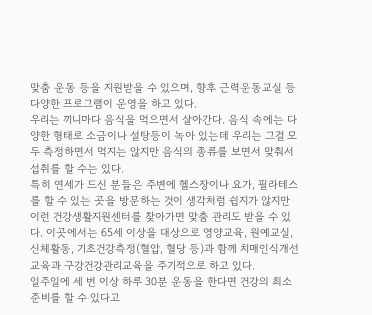맞춤 운동 등을 지원받을 수 있으며, 향후 근력운동교실 등 다양한 프로그램이 운영을 하고 있다.
우리는 끼니마다 음식을 먹으면서 살아간다. 음식 속에는 다양한 형태로 소금이나 설탕등이 녹아 있는데 우리는 그걸 모두 측정하면서 먹지는 않지만 음식의 종류를 보면서 맞춰서 섭취를 할 수는 있다.
특히 연세가 드신 분들은 주변에 헬스장이나 요가, 필라테스를 할 수 있는 곳을 방문하는 것이 생각처럼 쉽지가 않지만 이런 건강생활지원센터를 찾아가면 맞춤 관리도 받을 수 있다. 이곳에서는 65세 이상을 대상으로 영양교육, 원예교실, 신체활동, 기초건강측정(혈압, 혈당 등)과 함께 치매인식개선교육과 구강건강관리교육을 주기적으로 하고 있다.
일주일에 세 번 이상 하루 30분 운동을 한다면 건강의 최소준비를 할 수 있다고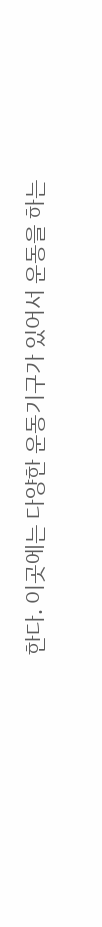한다. 이곳에는 다양한 운동기구가 있어서 운동을 하는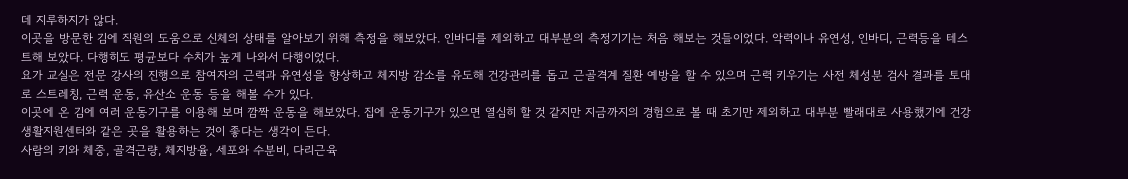데 지루하지가 않다.
이곳을 방문한 김에 직원의 도움으로 신체의 상태를 알아보기 위해 측정을 해보았다. 인바디를 제외하고 대부분의 측정기기는 처음 해보는 것들이었다. 악력이나 유연성, 인바디, 근력등을 테스트해 보았다. 다행히도 평균보다 수치가 높게 나와서 다행이었다.
요가 교실은 전문 강사의 진행으로 참여자의 근력과 유연성을 향상하고 체지방 감소를 유도해 건강관리를 돕고 근골격계 질환 예방을 할 수 있으며 근력 키우기는 사전 체성분 검사 결과를 토대로 스트레칭, 근력 운동, 유산소 운동 등을 해볼 수가 있다.
이곳에 온 김에 여러 운동기구를 이용해 보며 깜짝 운동을 해보았다. 집에 운동기구가 있으면 열심히 할 것 같지만 지금까지의 경험으로 볼 때 초기만 제외하고 대부분 빨래대로 사용했기에 건강생활지원센터와 같은 곳을 활용하는 것이 좋다는 생각이 든다.
사람의 키와 체중, 골격근량, 체지방율, 세포와 수분비, 다리근육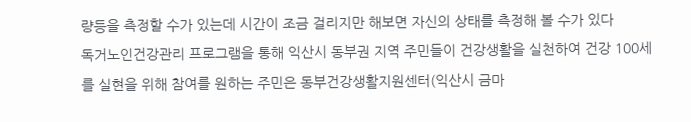량등을 측정할 수가 있는데 시간이 조금 걸리지만 해보면 자신의 상태를 측정해 볼 수가 있다
독거노인건강관리 프로그램을 통해 익산시 동부권 지역 주민들이 건강생활을 실천하여 건강 100세를 실현을 위해 참여를 원하는 주민은 동부건강생활지원센터(익산시 금마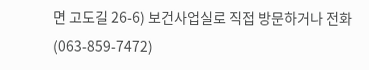면 고도길 26-6) 보건사업실로 직접 방문하거나 전화(063-859-7472)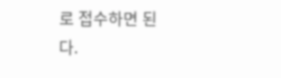로 접수하면 된다.